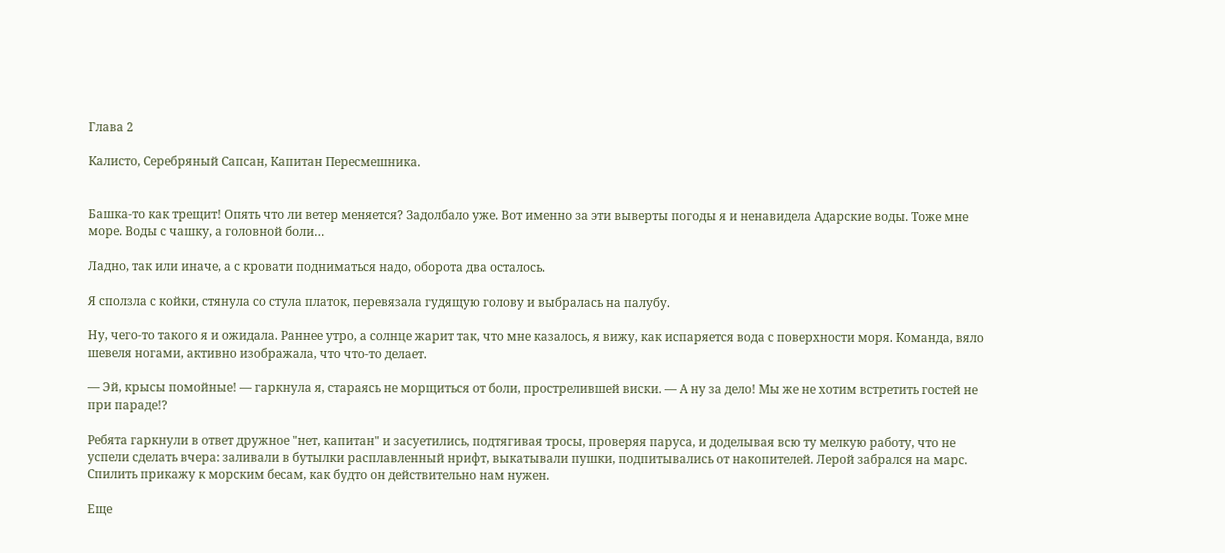Глава 2

Калисто, Серебряный Сапсан, Капитан Пересмешника.


Башка-то как трещит! Опять что ли ветер меняется? Задолбало уже. Вот именно за эти выверты погоды я и ненавидела Адарские воды. Тоже мне море. Воды с чашку, а головной боли…

Ладно, так или иначе, а с кровати подниматься надо, оборота два осталось.

Я сползла с койки, стянула со стула платок, перевязала гудящую голову и выбралась на палубу.

Ну, чего-то такого я и ожидала. Раннее утро, а солнце жарит так, что мне казалось, я вижу, как испаряется вода с поверхности моря. Команда, вяло шевеля ногами, активно изображала, что что-то делает.

— Эй, крысы помойные! — гаркнула я, стараясь не морщиться от боли, прострелившей виски. — А ну за дело! Мы же не хотим встретить гостей не при параде!?

Ребята гаркнули в ответ дружное "нет, капитан" и засуетились, подтягивая тросы, проверяя паруса, и доделывая всю ту мелкую работу, что не успели сделать вчера: заливали в бутылки расплавленный нрифт, выкатывали пушки, подпитывались от накопителей. Лерой забрался на марс. Спилить прикажу к морским бесам, как будто он действительно нам нужен.

Еще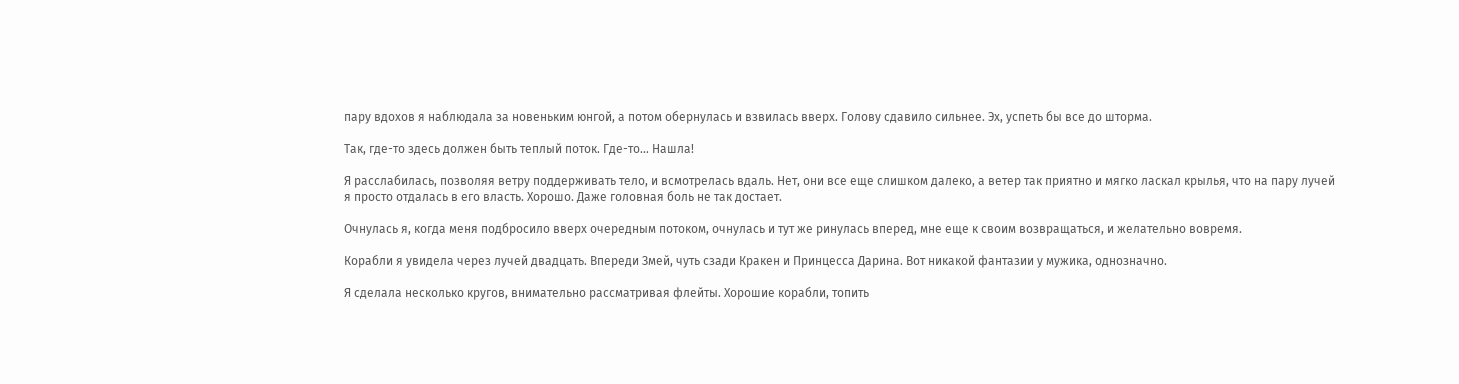пару вдохов я наблюдала за новеньким юнгой, а потом обернулась и взвилась вверх. Голову сдавило сильнее. Эх, успеть бы все до шторма.

Так, где-то здесь должен быть теплый поток. Где-то… Нашла!

Я расслабилась, позволяя ветру поддерживать тело, и всмотрелась вдаль. Нет, они все еще слишком далеко, а ветер так приятно и мягко ласкал крылья, что на пару лучей я просто отдалась в его власть. Хорошо. Даже головная боль не так достает.

Очнулась я, когда меня подбросило вверх очередным потоком, очнулась и тут же ринулась вперед, мне еще к своим возвращаться, и желательно вовремя.

Корабли я увидела через лучей двадцать. Впереди Змей, чуть сзади Кракен и Принцесса Дарина. Вот никакой фантазии у мужика, однозначно.

Я сделала несколько кругов, внимательно рассматривая флейты. Хорошие корабли, топить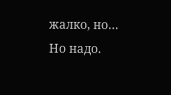жалко, но… Но надо.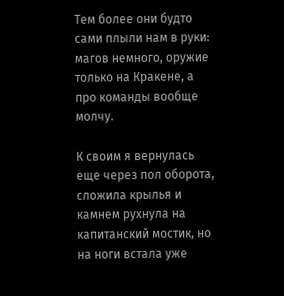Тем более они будто сами плыли нам в руки: магов немного, оружие только на Кракене, а про команды вообще молчу.

К своим я вернулась еще через пол оборота, сложила крылья и камнем рухнула на капитанский мостик, но на ноги встала уже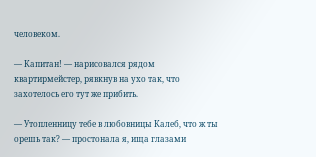человеком.

— Капитан! — нарисовался рядом квартирмейстер, рявкнув на ухо так, что захотелось его тут же прибить.

— Утопленницу тебе в любовницы Калеб, что ж ты орешь так? — простонала я, ища глазами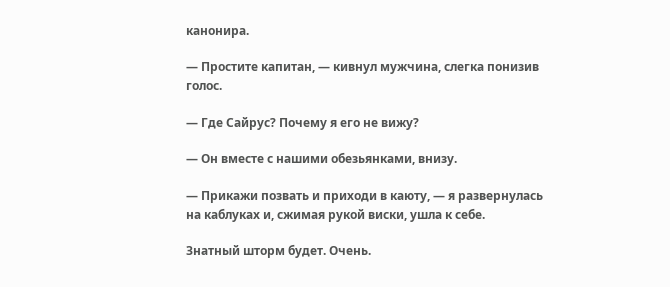канонира.

— Простите капитан, — кивнул мужчина, слегка понизив голос.

— Где Сайрус? Почему я его не вижу?

— Он вместе с нашими обезьянками, внизу.

— Прикажи позвать и приходи в каюту, — я развернулась на каблуках и, сжимая рукой виски, ушла к себе.

Знатный шторм будет. Очень.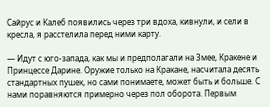Сайрус и Калеб появились через три вдоха, кивнули, и сели в кресла, я расстелила перед ними карту.

— Идут с юго-запада, как мы и предполагали на Змее, Кракене и Принцессе Дарине. Оружие только на Кракане, насчитала десять стандартных пушек, но сами понимаете, может быть и больше. С нами поравняются примерно через пол оборота. Первым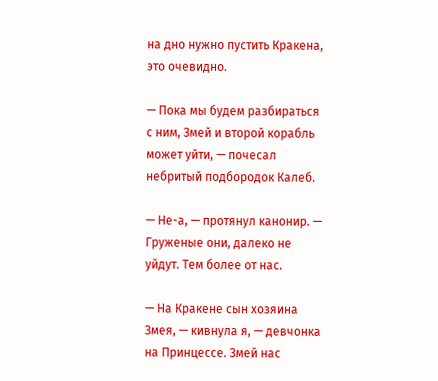на дно нужно пустить Кракена, это очевидно.

— Пока мы будем разбираться с ним, Змей и второй корабль может уйти, — почесал небритый подбородок Калеб.

— Не-а, — протянул канонир. — Груженые они, далеко не уйдут. Тем более от нас.

— На Кракене сын хозяина Змея, — кивнула я, — девчонка на Принцессе. Змей нас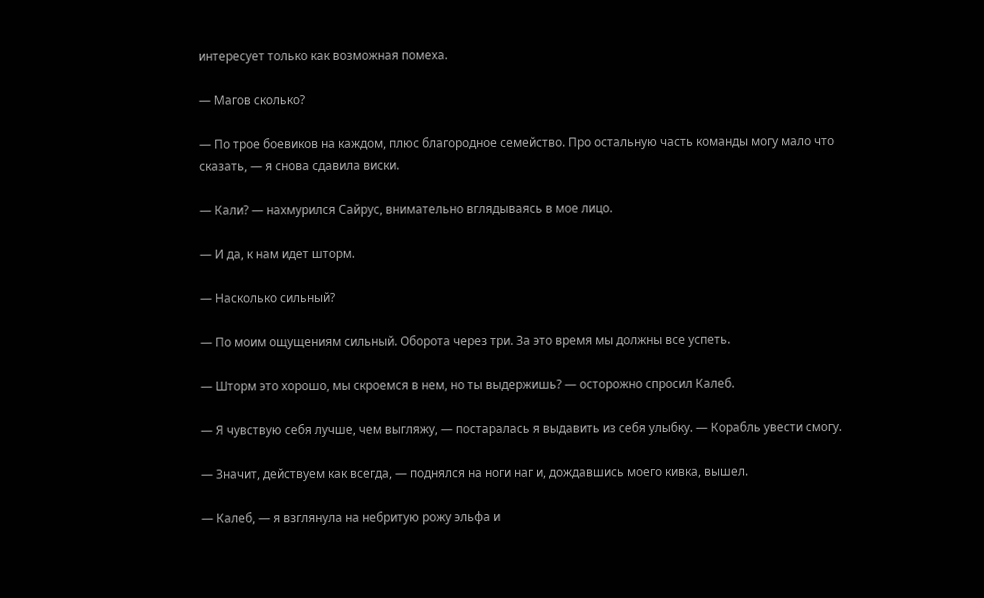интересует только как возможная помеха.

— Магов сколько?

— По трое боевиков на каждом, плюс благородное семейство. Про остальную часть команды могу мало что сказать, — я снова сдавила виски.

— Кали? — нахмурился Сайрус, внимательно вглядываясь в мое лицо.

— И да, к нам идет шторм.

— Насколько сильный?

— По моим ощущениям сильный. Оборота через три. За это время мы должны все успеть.

— Шторм это хорошо, мы скроемся в нем, но ты выдержишь? — осторожно спросил Калеб.

— Я чувствую себя лучше, чем выгляжу, — постаралась я выдавить из себя улыбку. — Корабль увести смогу.

— Значит, действуем как всегда, — поднялся на ноги наг и, дождавшись моего кивка, вышел.

— Калеб, — я взглянула на небритую рожу эльфа и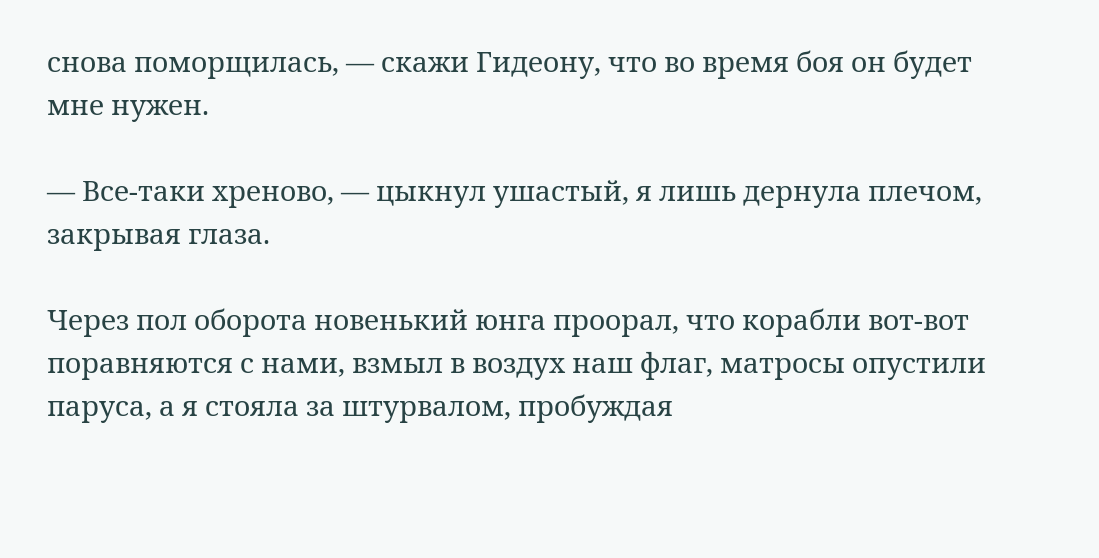снова поморщилась, — скажи Гидеону, что во время боя он будет мне нужен.

— Все-таки хреново, — цыкнул ушастый, я лишь дернула плечом, закрывая глаза.

Через пол оборота новенький юнга проорал, что корабли вот-вот поравняются с нами, взмыл в воздух наш флаг, матросы опустили паруса, а я стояла за штурвалом, пробуждая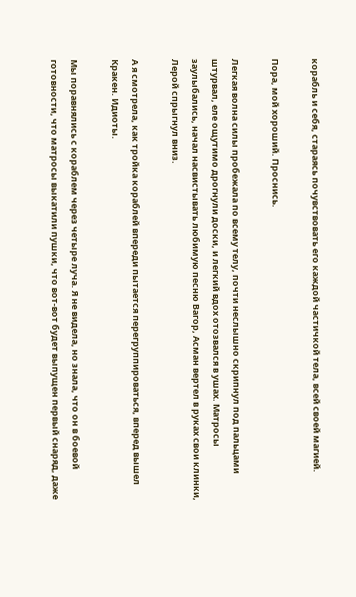корабль и себя, стараясь почувствовать его каждой частичкой тела, всей своей магией.

Пора, мой хороший. Проснись.

Легкая волна силы пробежала по всему телу, почти неслышно скрипнул под пальцами штурвал, еле ощутимо дрогнули доски, и легкий вдох отозвался в ушах. Матросы заулыбались, начал насвистывать любимую песню Вагор, Асман вертел в руках свои клинки, Лерой спрыгнул вниз.

А я смотрела, как тройка кораблей впереди пытается перегруппироваться, вперед вышел Кракен. Идиоты.

Мы поравнялись с кораблем через четыре луча. Я не видела, но знала, что он в боевой готовности, что матросы выкатили пушки, что вот-вот будет выпущен первый снаряд, даже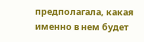предполагала, какая именно в нем будет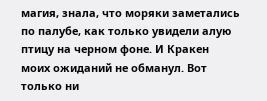магия, знала, что моряки заметались по палубе, как только увидели алую птицу на черном фоне. И Кракен моих ожиданий не обманул. Вот только ни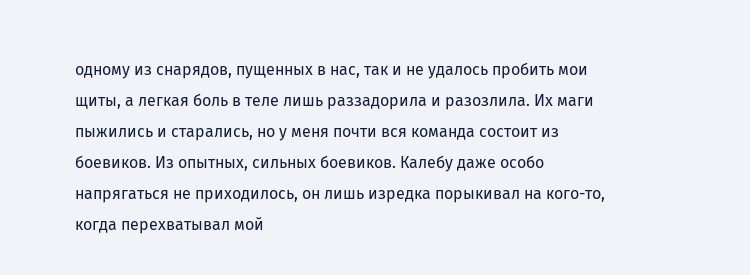одному из снарядов, пущенных в нас, так и не удалось пробить мои щиты, а легкая боль в теле лишь раззадорила и разозлила. Их маги пыжились и старались, но у меня почти вся команда состоит из боевиков. Из опытных, сильных боевиков. Калебу даже особо напрягаться не приходилось, он лишь изредка порыкивал на кого-то, когда перехватывал мой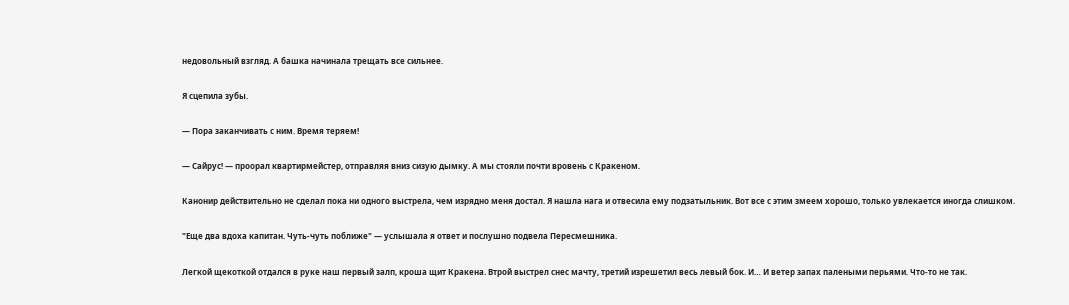недовольный взгляд. А башка начинала трещать все сильнее.

Я сцепила зубы.

— Пора заканчивать с ним. Время теряем!

— Сайрус! — проорал квартирмейстер, отправляя вниз сизую дымку. А мы стояли почти вровень с Кракеном.

Канонир действительно не сделал пока ни одного выстрела, чем изрядно меня достал. Я нашла нага и отвесила ему подзатыльник. Вот все с этим змеем хорошо, только увлекается иногда слишком.

"Еще два вдоха капитан. Чуть-чуть поближе" — услышала я ответ и послушно подвела Пересмешника.

Легкой щекоткой отдался в руке наш первый залп, кроша щит Кракена. Втрой выстрел снес мачту, третий изрешетил весь левый бок. И… И ветер запах палеными перьями. Что-то не так.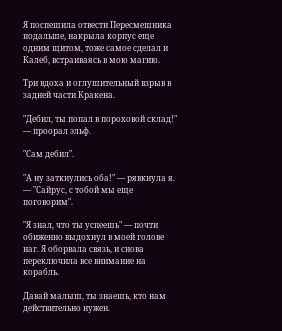Я поспешила отвести Пересмешника подальше, накрыла корпус еще одним щитом, тоже самое сделал и Калеб, встраиваясь в мою магию.

Три вдоха и оглушительный взрыв в задней части Кракена.

"Дебил, ты попал в пороховой склад!" — проорал эльф.

"Сам дебил".

"А ну заткнулись оба!" — рявкнула я. — "Сайрус, с тобой мы еще поговорим".

"Я знал, что ты успеешь" — почти обиженно выдохнул в моей голове наг. Я оборвала связь, и снова переключила все внимание на корабль.

Давай малыш, ты знаешь, кто нам действительно нужен.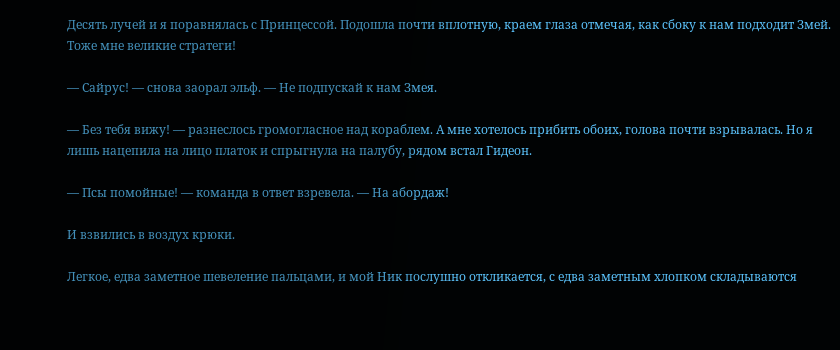Десять лучей и я поравнялась с Принцессой. Подошла почти вплотную, краем глаза отмечая, как сбоку к нам подходит Змей. Тоже мне великие стратеги!

— Сайрус! — снова заорал эльф. — Не подпускай к нам Змея.

— Без тебя вижу! — разнеслось громогласное над кораблем. А мне хотелось прибить обоих, голова почти взрывалась. Но я лишь нацепила на лицо платок и спрыгнула на палубу, рядом встал Гидеон.

— Псы помойные! — команда в ответ взревела. — На абордаж!

И взвились в воздух крюки.

Легкое, едва заметное шевеление пальцами, и мой Ник послушно откликается, с едва заметным хлопком складываются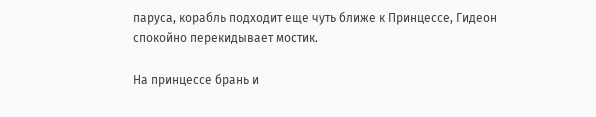паруса, корабль подходит еще чуть ближе к Принцессе, Гидеон спокойно перекидывает мостик.

На принцессе брань и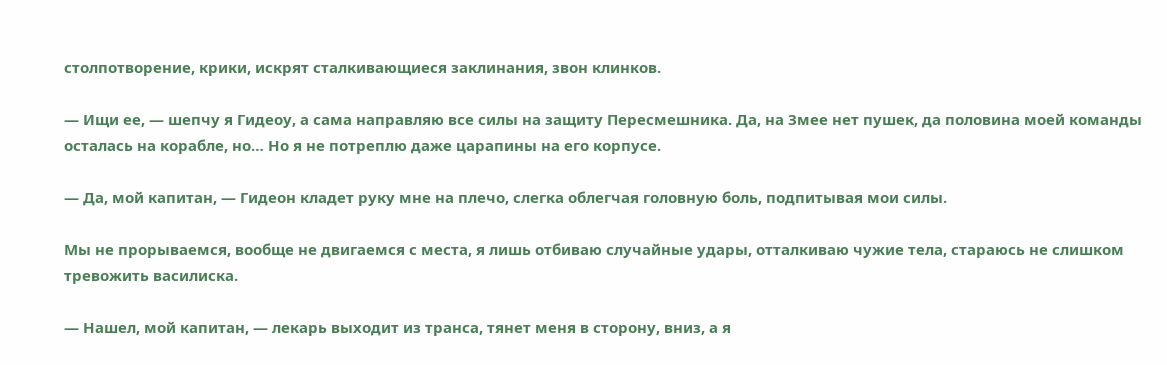столпотворение, крики, искрят сталкивающиеся заклинания, звон клинков.

— Ищи ее, — шепчу я Гидеоу, а сама направляю все силы на защиту Пересмешника. Да, на Змее нет пушек, да половина моей команды осталась на корабле, но… Но я не потреплю даже царапины на его корпусе.

— Да, мой капитан, — Гидеон кладет руку мне на плечо, слегка облегчая головную боль, подпитывая мои силы.

Мы не прорываемся, вообще не двигаемся с места, я лишь отбиваю случайные удары, отталкиваю чужие тела, стараюсь не слишком тревожить василиска.

— Нашел, мой капитан, — лекарь выходит из транса, тянет меня в сторону, вниз, а я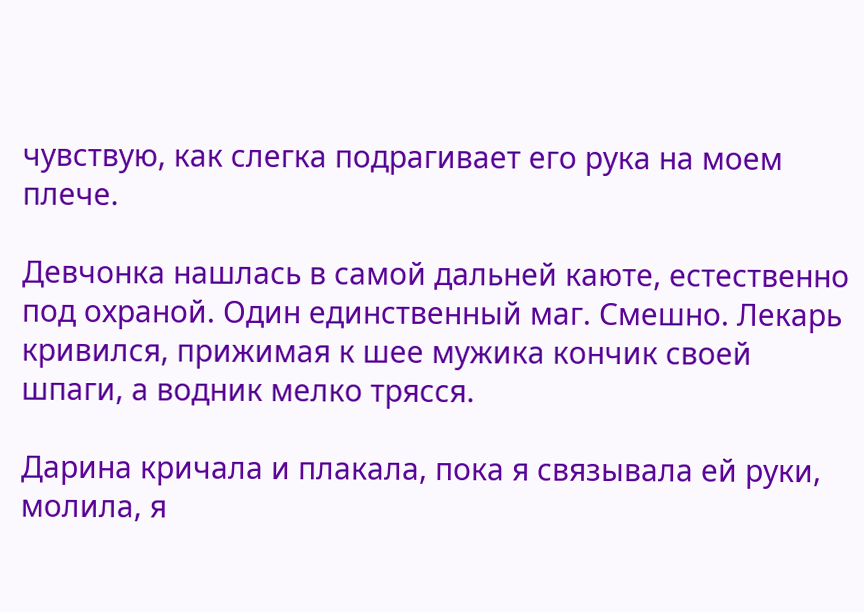чувствую, как слегка подрагивает его рука на моем плече.

Девчонка нашлась в самой дальней каюте, естественно под охраной. Один единственный маг. Смешно. Лекарь кривился, прижимая к шее мужика кончик своей шпаги, а водник мелко трясся.

Дарина кричала и плакала, пока я связывала ей руки, молила, я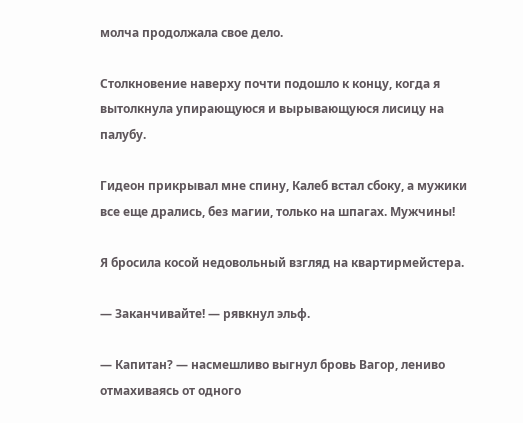молча продолжала свое дело.

Столкновение наверху почти подошло к концу, когда я вытолкнула упирающуюся и вырывающуюся лисицу на палубу.

Гидеон прикрывал мне спину, Калеб встал сбоку, а мужики все еще дрались, без магии, только на шпагах. Мужчины!

Я бросила косой недовольный взгляд на квартирмейстера.

— Заканчивайте! — рявкнул эльф.

— Капитан? — насмешливо выгнул бровь Вагор, лениво отмахиваясь от одного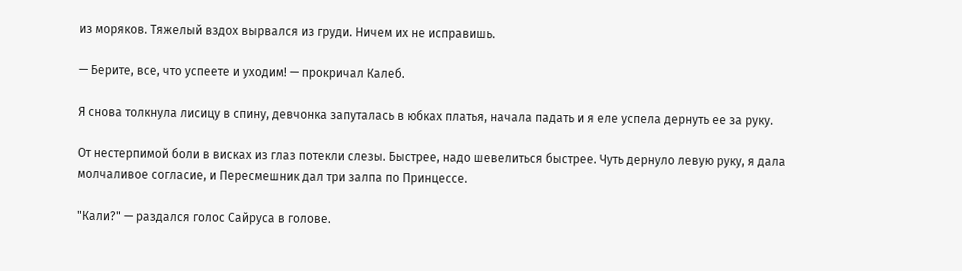из моряков. Тяжелый вздох вырвался из груди. Ничем их не исправишь.

— Берите, все, что успеете и уходим! — прокричал Калеб.

Я снова толкнула лисицу в спину, девчонка запуталась в юбках платья, начала падать и я еле успела дернуть ее за руку.

От нестерпимой боли в висках из глаз потекли слезы. Быстрее, надо шевелиться быстрее. Чуть дернуло левую руку, я дала молчаливое согласие, и Пересмешник дал три залпа по Принцессе.

"Кали?" — раздался голос Сайруса в голове.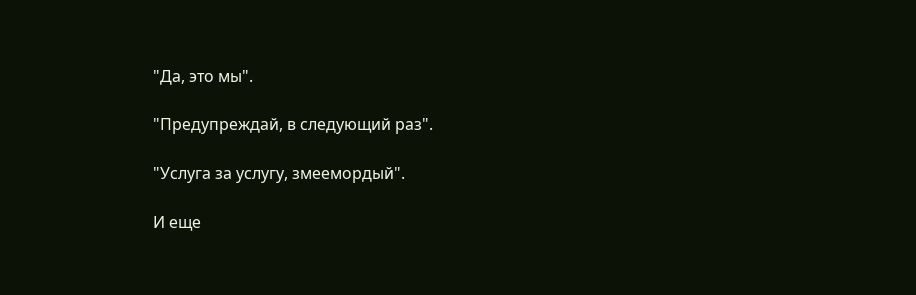"Да, это мы".

"Предупреждай, в следующий раз".

"Услуга за услугу, змеемордый".

И еще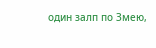один залп по Змею,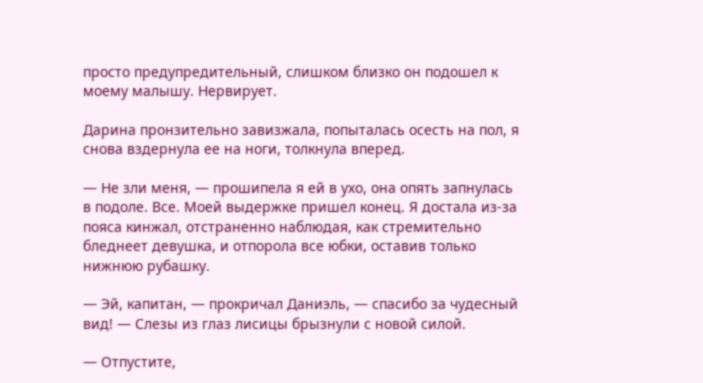просто предупредительный, слишком близко он подошел к моему малышу. Нервирует.

Дарина пронзительно завизжала, попыталась осесть на пол, я снова вздернула ее на ноги, толкнула вперед.

— Не зли меня, — прошипела я ей в ухо, она опять запнулась в подоле. Все. Моей выдержке пришел конец. Я достала из-за пояса кинжал, отстраненно наблюдая, как стремительно бледнеет девушка, и отпорола все юбки, оставив только нижнюю рубашку.

— Эй, капитан, — прокричал Даниэль, — спасибо за чудесный вид! — Слезы из глаз лисицы брызнули с новой силой.

— Отпустите,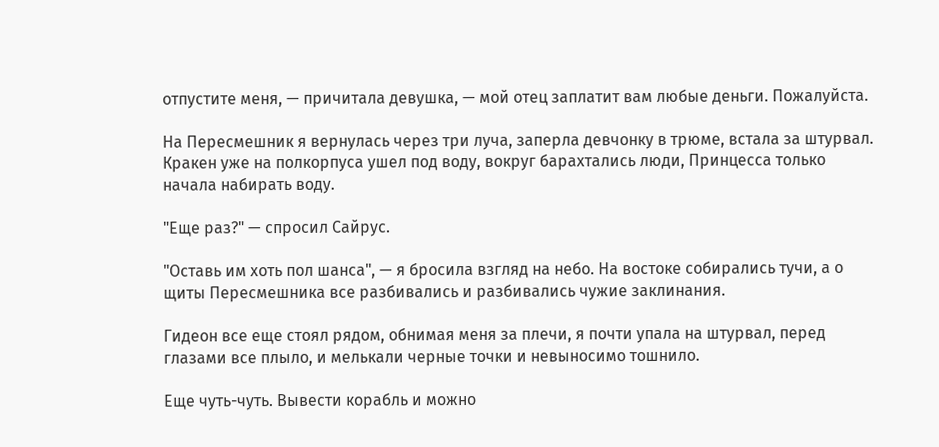отпустите меня, — причитала девушка, — мой отец заплатит вам любые деньги. Пожалуйста.

На Пересмешник я вернулась через три луча, заперла девчонку в трюме, встала за штурвал. Кракен уже на полкорпуса ушел под воду, вокруг барахтались люди, Принцесса только начала набирать воду.

"Еще раз?" — спросил Сайрус.

"Оставь им хоть пол шанса", — я бросила взгляд на небо. На востоке собирались тучи, а о щиты Пересмешника все разбивались и разбивались чужие заклинания.

Гидеон все еще стоял рядом, обнимая меня за плечи, я почти упала на штурвал, перед глазами все плыло, и мелькали черные точки и невыносимо тошнило.

Еще чуть-чуть. Вывести корабль и можно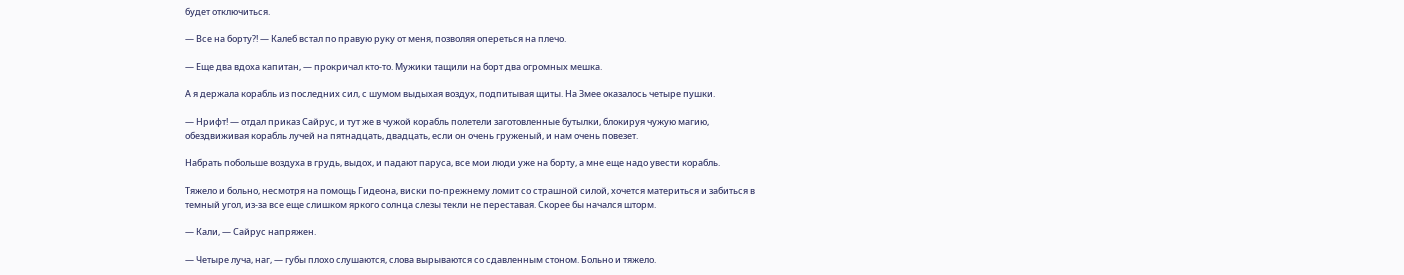будет отключиться.

— Все на борту?! — Калеб встал по правую руку от меня, позволяя опереться на плечо.

— Еще два вдоха капитан, — прокричал кто-то. Мужики тащили на борт два огромных мешка.

А я держала корабль из последних сил, с шумом выдыхая воздух, подпитывая щиты. На Змее оказалось четыре пушки.

— Нрифт! — отдал приказ Сайрус, и тут же в чужой корабль полетели заготовленные бутылки, блокируя чужую магию, обездвиживая корабль лучей на пятнадцать, двадцать, если он очень груженый, и нам очень повезет.

Набрать побольше воздуха в грудь, выдох, и падают паруса, все мои люди уже на борту, а мне еще надо увести корабль.

Тяжело и больно, несмотря на помощь Гидеона, виски по-прежнему ломит со страшной силой, хочется материться и забиться в темный угол, из-за все еще слишком яркого солнца слезы текли не переставая. Скорее бы начался шторм.

— Кали, — Сайрус напряжен.

— Четыре луча, наг, — губы плохо слушаются, слова вырываются со сдавленным стоном. Больно и тяжело.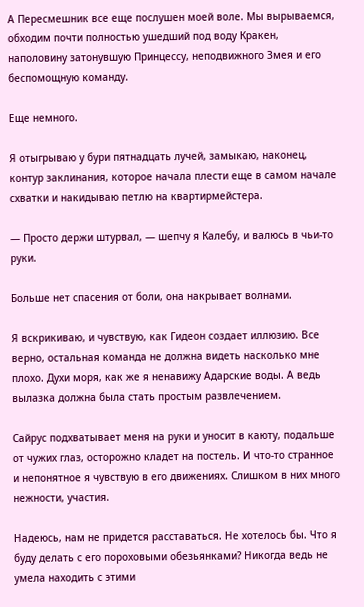А Пересмешник все еще послушен моей воле. Мы вырываемся, обходим почти полностью ушедший под воду Кракен, наполовину затонувшую Принцессу, неподвижного Змея и его беспомощную команду.

Еще немного.

Я отыгрываю у бури пятнадцать лучей, замыкаю, наконец, контур заклинания, которое начала плести еще в самом начале схватки и накидываю петлю на квартирмейстера.

— Просто держи штурвал, — шепчу я Калебу, и валюсь в чьи-то руки.

Больше нет спасения от боли, она накрывает волнами.

Я вскрикиваю, и чувствую, как Гидеон создает иллюзию. Все верно, остальная команда не должна видеть насколько мне плохо. Духи моря, как же я ненавижу Адарские воды. А ведь вылазка должна была стать простым развлечением.

Сайрус подхватывает меня на руки и уносит в каюту, подальше от чужих глаз, осторожно кладет на постель. И что-то странное и непонятное я чувствую в его движениях. Слишком в них много нежности, участия.

Надеюсь, нам не придется расставаться. Не хотелось бы. Что я буду делать с его пороховыми обезьянками? Никогда ведь не умела находить с этими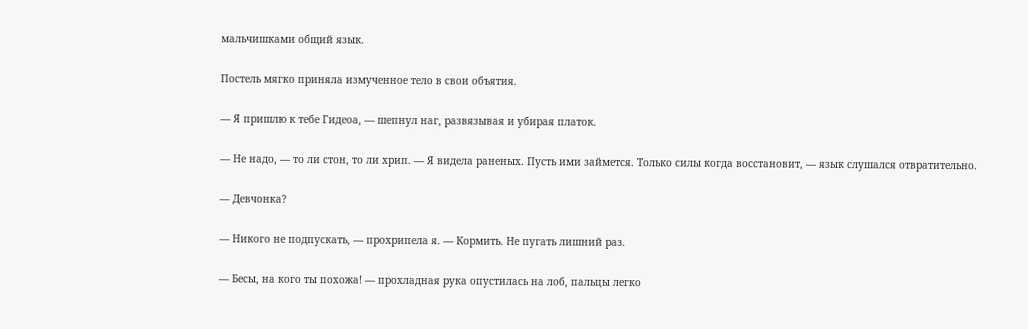мальчишками общий язык.

Постель мягко приняла измученное тело в свои объятия.

— Я пришлю к тебе Гидеоа, — шепнул наг, развязывая и убирая платок.

— Не надо, — то ли стон, то ли хрип. — Я видела раненых. Пусть ими займется. Только силы когда восстановит, — язык слушался отвратительно.

— Девчонка?

— Никого не подпускать, — прохрипела я. — Кормить. Не пугать лишний раз.

— Бесы, на кого ты похожа! — прохладная рука опустилась на лоб, пальцы легко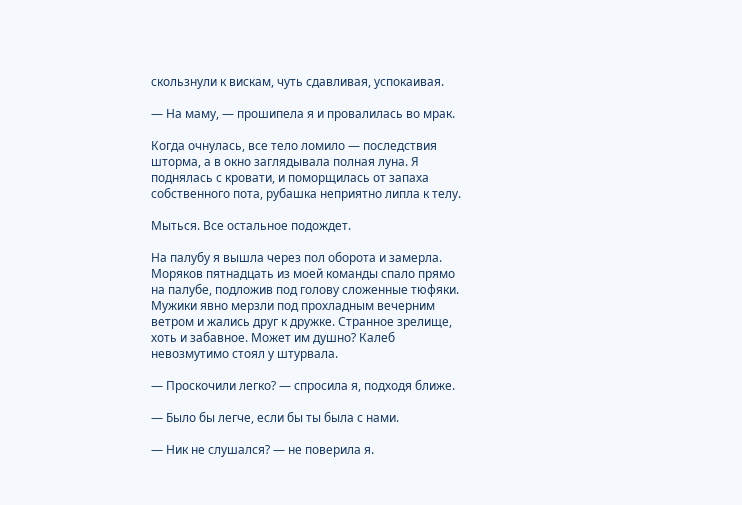скользнули к вискам, чуть сдавливая, успокаивая.

— На маму, — прошипела я и провалилась во мрак.

Когда очнулась, все тело ломило — последствия шторма, а в окно заглядывала полная луна. Я поднялась с кровати, и поморщилась от запаха собственного пота, рубашка неприятно липла к телу.

Мыться. Все остальное подождет.

На палубу я вышла через пол оборота и замерла. Моряков пятнадцать из моей команды спало прямо на палубе, подложив под голову сложенные тюфяки. Мужики явно мерзли под прохладным вечерним ветром и жались друг к дружке. Странное зрелище, хоть и забавное. Может им душно? Калеб невозмутимо стоял у штурвала.

— Проскочили легко? — спросила я, подходя ближе.

— Было бы легче, если бы ты была с нами.

— Ник не слушался? — не поверила я.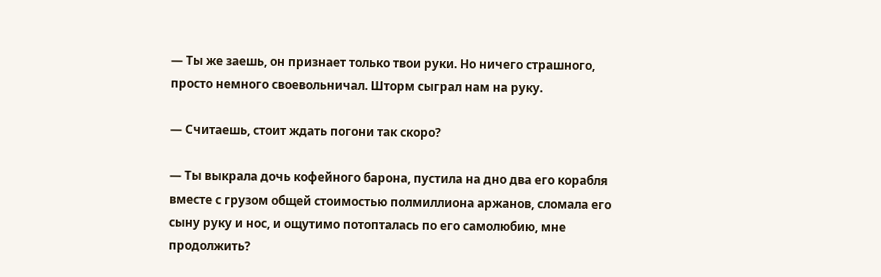— Ты же заешь, он признает только твои руки. Но ничего страшного, просто немного своевольничал. Шторм сыграл нам на руку.

— Считаешь, стоит ждать погони так скоро?

— Ты выкрала дочь кофейного барона, пустила на дно два его корабля вместе с грузом общей стоимостью полмиллиона аржанов, сломала его сыну руку и нос, и ощутимо потопталась по его самолюбию, мне продолжить?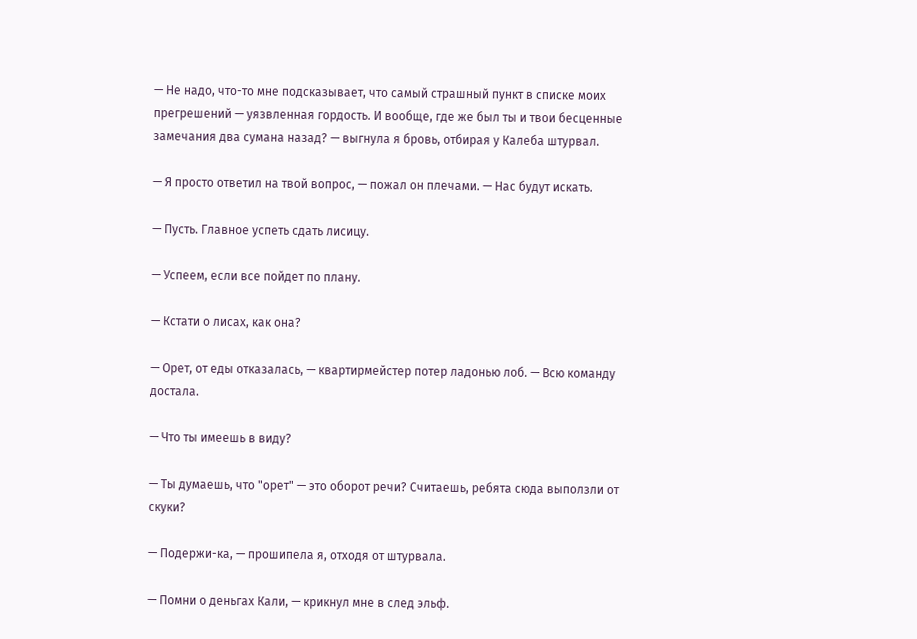— Не надо, что-то мне подсказывает, что самый страшный пункт в списке моих прегрешений — уязвленная гордость. И вообще, где же был ты и твои бесценные замечания два сумана назад? — выгнула я бровь, отбирая у Калеба штурвал.

— Я просто ответил на твой вопрос, — пожал он плечами. — Нас будут искать.

— Пусть. Главное успеть сдать лисицу.

— Успеем, если все пойдет по плану.

— Кстати о лисах, как она?

— Орет, от еды отказалась, — квартирмейстер потер ладонью лоб. — Всю команду достала.

— Что ты имеешь в виду?

— Ты думаешь, что "орет" — это оборот речи? Считаешь, ребята сюда выползли от скуки?

— Подержи-ка, — прошипела я, отходя от штурвала.

— Помни о деньгах Кали, — крикнул мне в след эльф.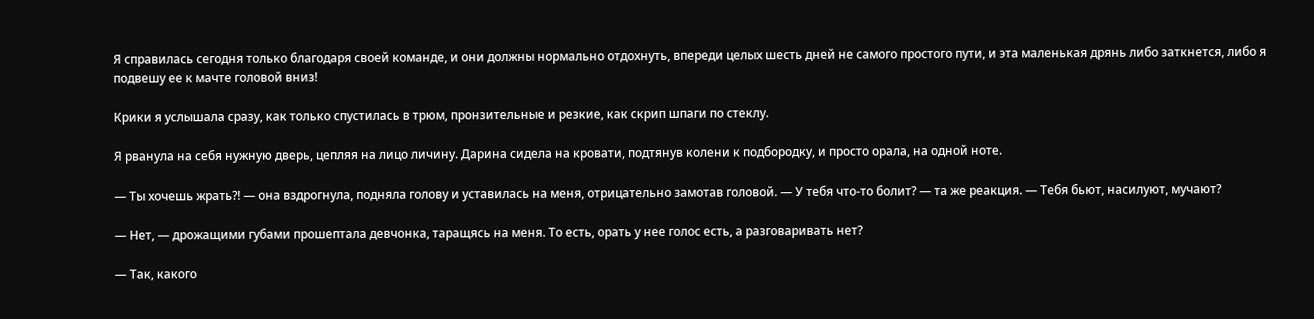Я справилась сегодня только благодаря своей команде, и они должны нормально отдохнуть, впереди целых шесть дней не самого простого пути, и эта маленькая дрянь либо заткнется, либо я подвешу ее к мачте головой вниз!

Крики я услышала сразу, как только спустилась в трюм, пронзительные и резкие, как скрип шпаги по стеклу.

Я рванула на себя нужную дверь, цепляя на лицо личину. Дарина сидела на кровати, подтянув колени к подбородку, и просто орала, на одной ноте.

— Ты хочешь жрать?! — она вздрогнула, подняла голову и уставилась на меня, отрицательно замотав головой. — У тебя что-то болит? — та же реакция. — Тебя бьют, насилуют, мучают?

— Нет, — дрожащими губами прошептала девчонка, таращясь на меня. То есть, орать у нее голос есть, а разговаривать нет?

— Так, какого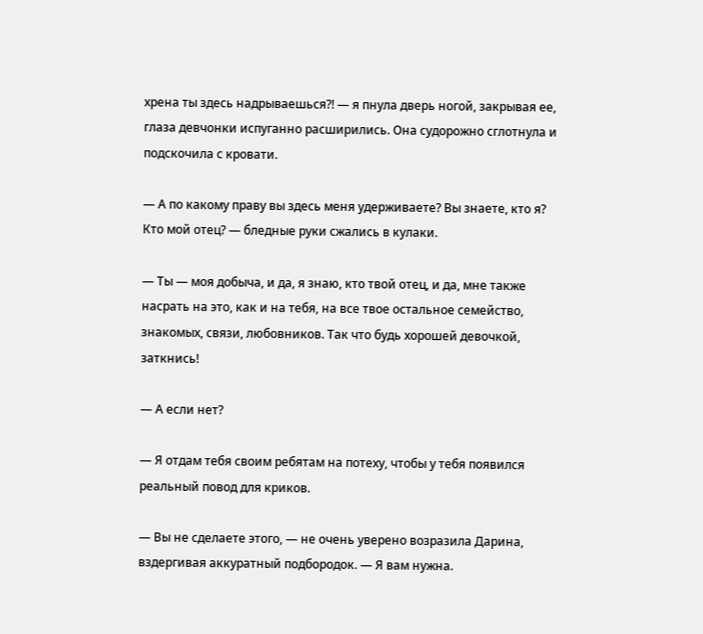хрена ты здесь надрываешься?! — я пнула дверь ногой, закрывая ее, глаза девчонки испуганно расширились. Она судорожно сглотнула и подскочила с кровати.

— А по какому праву вы здесь меня удерживаете? Вы знаете, кто я? Кто мой отец? — бледные руки сжались в кулаки.

— Ты — моя добыча, и да, я знаю, кто твой отец, и да, мне также насрать на это, как и на тебя, на все твое остальное семейство, знакомых, связи, любовников. Так что будь хорошей девочкой, заткнись!

— А если нет?

— Я отдам тебя своим ребятам на потеху, чтобы у тебя появился реальный повод для криков.

— Вы не сделаете этого, — не очень уверено возразила Дарина, вздергивая аккуратный подбородок. — Я вам нужна.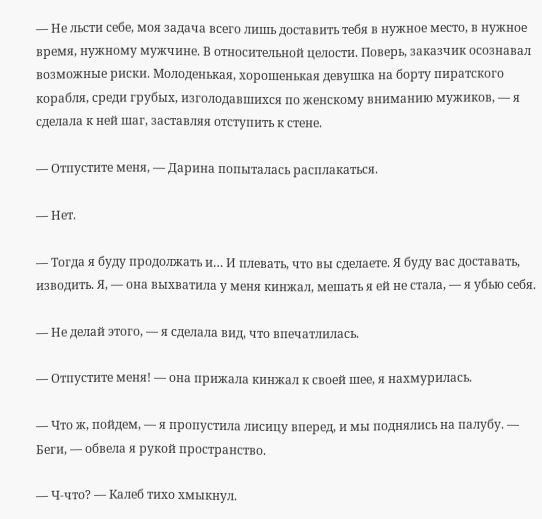— Не льсти себе, моя задача всего лишь доставить тебя в нужное место, в нужное время, нужному мужчине. В относительной целости. Поверь, заказчик осознавал возможные риски. Молоденькая, хорошенькая девушка на борту пиратского корабля, среди грубых, изголодавшихся по женскому вниманию мужиков, — я сделала к ней шаг, заставляя отступить к стене.

— Отпустите меня, — Дарина попыталась расплакаться.

— Нет.

— Тогда я буду продолжать и… И плевать, что вы сделаете. Я буду вас доставать, изводить. Я, — она выхватила у меня кинжал, мешать я ей не стала, — я убью себя.

— Не делай этого, — я сделала вид, что впечатлилась.

— Отпустите меня! — она прижала кинжал к своей шее, я нахмурилась.

— Что ж, пойдем, — я пропустила лисицу вперед, и мы поднялись на палубу. — Беги, — обвела я рукой пространство.

— Ч-что? — Калеб тихо хмыкнул.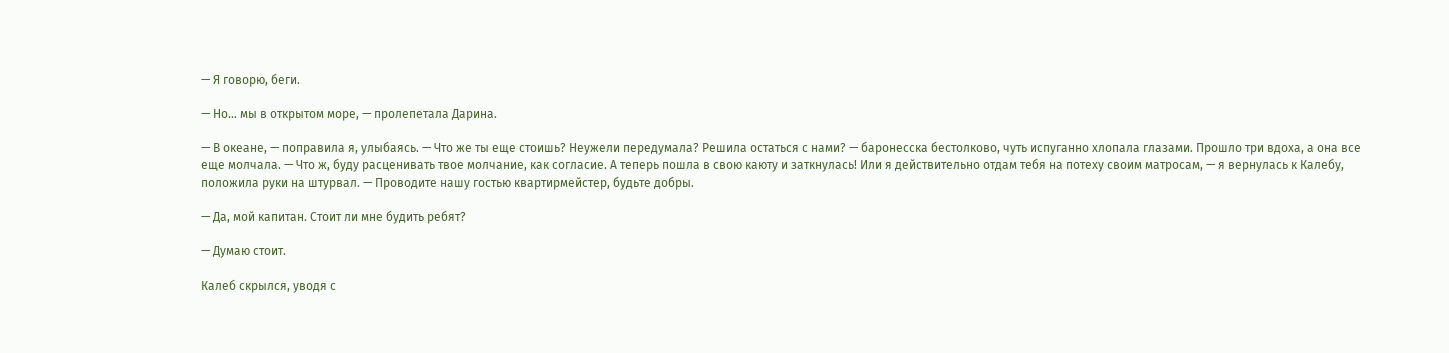— Я говорю, беги.

— Но… мы в открытом море, — пролепетала Дарина.

— В океане, — поправила я, улыбаясь. — Что же ты еще стоишь? Неужели передумала? Решила остаться с нами? — баронесска бестолково, чуть испуганно хлопала глазами. Прошло три вдоха, а она все еще молчала. — Что ж, буду расценивать твое молчание, как согласие. А теперь пошла в свою каюту и заткнулась! Или я действительно отдам тебя на потеху своим матросам, — я вернулась к Калебу, положила руки на штурвал. — Проводите нашу гостью квартирмейстер, будьте добры.

— Да, мой капитан. Стоит ли мне будить ребят?

— Думаю стоит.

Калеб скрылся, уводя с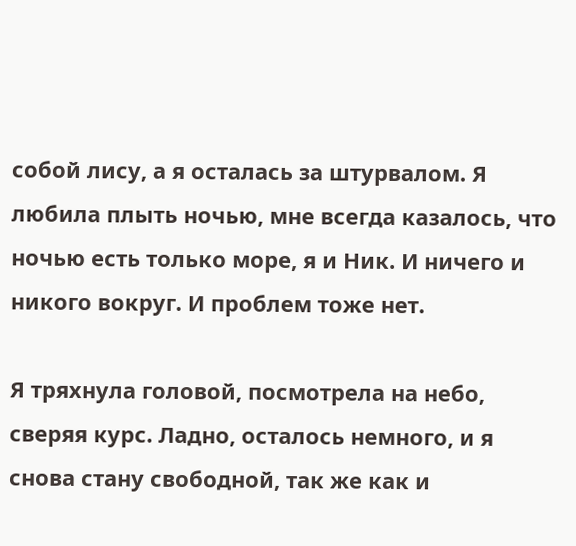собой лису, а я осталась за штурвалом. Я любила плыть ночью, мне всегда казалось, что ночью есть только море, я и Ник. И ничего и никого вокруг. И проблем тоже нет.

Я тряхнула головой, посмотрела на небо, сверяя курс. Ладно, осталось немного, и я снова стану свободной, так же как и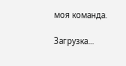моя команда.

Загрузка...